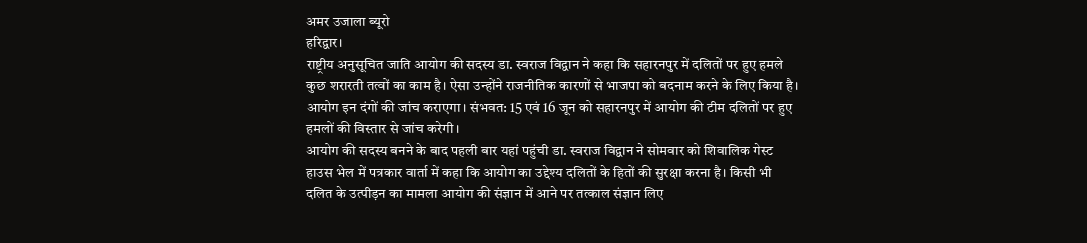अमर उजाला ब्यूरो
हरिद्वार।
राष्ट्रीय अनुसूचित जाति आयोग की सदस्य डा. स्वराज विद्वान ने कहा कि सहारनपुर में दलितों पर हुए हमले कुछ शरारती तत्वों का काम है। ऐसा उन्होंने राजनीतिक कारणों से भाजपा को बदनाम करने के लिए किया है। आयोग इन दंगों की जांच कराएगा। संभवत: 15 एवं 16 जून को सहारनपुर में आयोग की टीम दलितों पर हुए हमलों की विस्तार से जांच करेगी।
आयोग की सदस्य बनने के बाद पहली बार यहां पहुंची डा. स्वराज विद्वान ने सोमवार को शिवालिक गेस्ट हाउस भेल में पत्रकार वार्ता में कहा कि आयोग का उद्देश्य दलितों के हितों की सुरक्षा करना है। किसी भी दलित के उत्पीड़न का मामला आयोग की संज्ञान में आने पर तत्काल संज्ञान लिए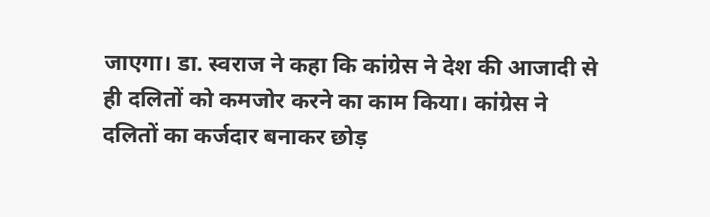जाएगा। डा. स्वराज ने कहा कि कांग्रेस ने देश की आजादी से ही दलितों को कमजोर करने का काम किया। कांग्रेस ने दलितों का कर्जदार बनाकर छोड़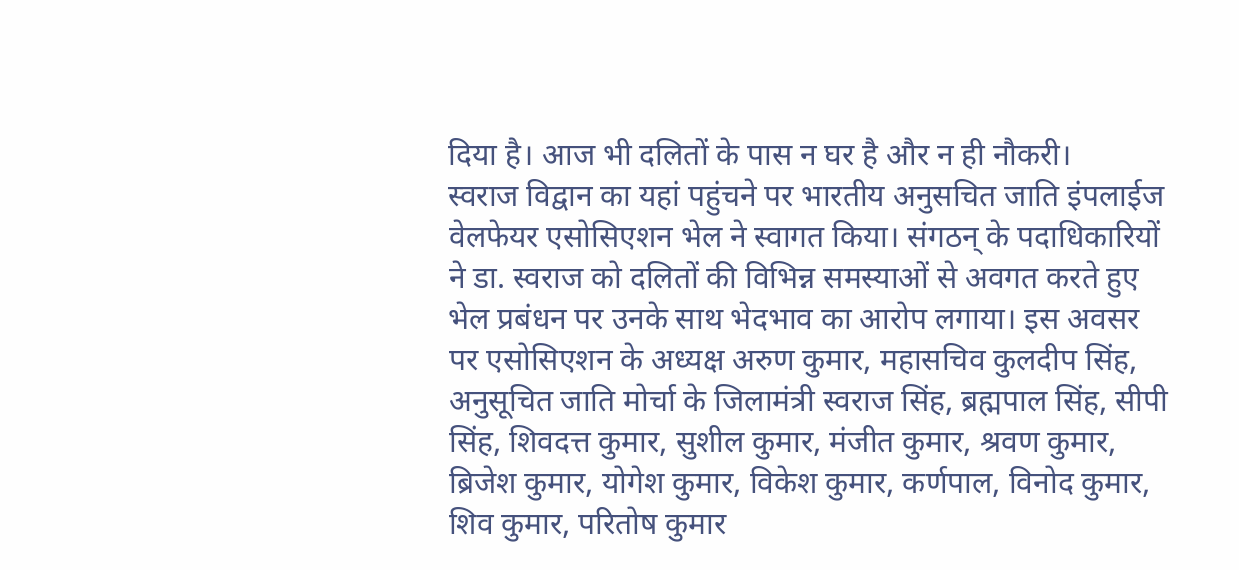दिया है। आज भी दलितों के पास न घर है और न ही नौकरी।
स्वराज विद्वान का यहां पहुंचने पर भारतीय अनुसचित जाति इंपलाईज वेलफेयर एसोसिएशन भेल ने स्वागत किया। संगठन् के पदाधिकारियों ने डा. स्वराज को दलितों की विभिन्न समस्याओं से अवगत करते हुए भेल प्रबंधन पर उनके साथ भेदभाव का आरोप लगाया। इस अवसर पर एसोसिएशन के अध्यक्ष अरुण कुमार, महासचिव कुलदीप सिंह, अनुसूचित जाति मोर्चा के जिलामंत्री स्वराज सिंह, ब्रह्मपाल सिंह, सीपी सिंह, शिवदत्त कुमार, सुशील कुमार, मंजीत कुमार, श्रवण कुमार, ब्रिजेश कुमार, योगेश कुमार, विकेश कुमार, कर्णपाल, विनोद कुमार, शिव कुमार, परितोष कुमार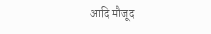आदि मौजूद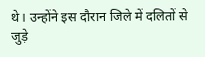थे। उन्होंने इस दौरान जिले में दलितों से जुड़े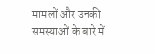मामलों और उनकी समस्याओं के बारे में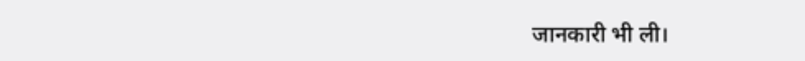जानकारी भी ली।